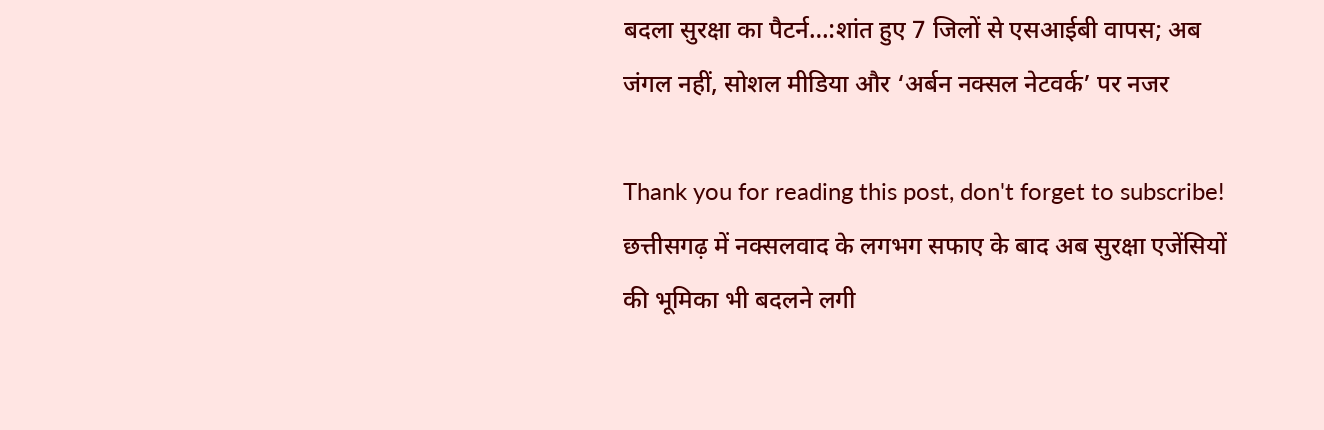बदला सुरक्षा का पैटर्न…:शांत हुए 7 जिलों से एसआईबी वापस; अब जंगल नहीं, सोशल मीडिया और ‘अर्बन नक्सल नेटवर्क’ पर नजर

Thank you for reading this post, don't forget to subscribe!
छत्तीसगढ़ में नक्सलवाद के लगभग सफाए के बाद अब सुरक्षा एजेंसियों की भूमिका भी बदलने लगी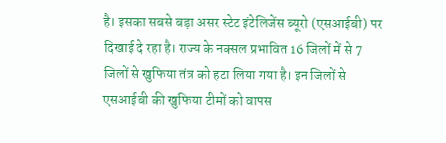है। इसका सबसे बड़ा असर स्टेट इंटेलिजेंस ब्यूरो (एसआईबी) पर दिखाई दे रहा है। राज्य के नक्सल प्रभावित 16 जिलों में से 7 जिलों से खुफिया तंत्र को हटा लिया गया है। इन जिलों से एसआईबी की खुफिया टीमों को वापस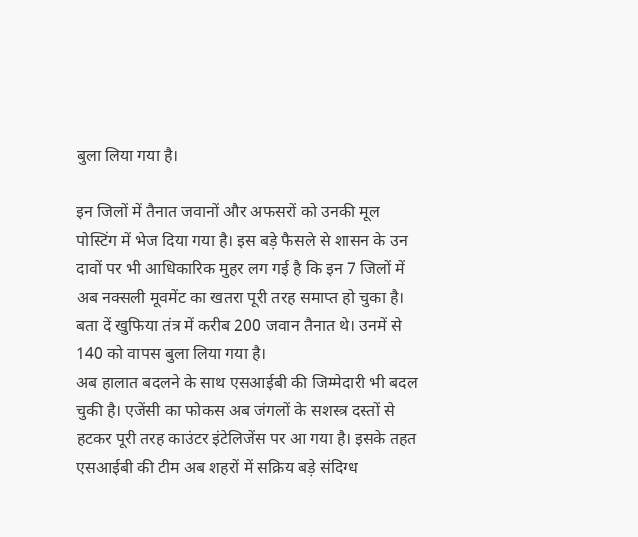बुला लिया गया है।

इन जिलों में तैनात जवानों और अफसरों को उनकी मूल पोस्टिंग में भेज दिया गया है। इस बड़े फैसले से शासन के उन दावों पर भी आधिकारिक मुहर लग गई है कि इन 7 जिलों में अब नक्सली मूवमेंट का खतरा पूरी तरह समाप्त हो चुका है। बता दें खुफिया तंत्र में करीब 200 जवान तैनात थे। उनमें से 140 को वापस बुला लिया गया है।
अब हालात बदलने के साथ एसआईबी की जिम्मेदारी भी बदल चुकी है। एजेंसी का फोकस अब जंगलों के सशस्त्र दस्तों से हटकर पूरी तरह काउंटर इंटेलिजेंस पर आ गया है। इसके तहत एसआईबी की टीम अब शहरों में सक्रिय बड़े संदिग्ध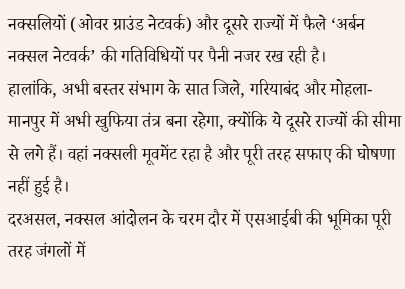नक्सलियों (ओवर ग्राउंड नेटवर्क) और दूसरे राज्यों में फैले ‘अर्बन नक्सल नेटवर्क’ की गतिविधियों पर पैनी नजर रख रही है।
हालांकि, अभी बस्तर संभाग के सात जिले, गरियाबंद और मोहला-मानपुर में अभी खुफिया तंत्र बना रहेगा, क्योंकि ये दूसरे राज्यों की सीमा से लगे हैं। वहां नक्सली मूवमेंट रहा है और पूरी तरह सफाए की घोषणा नहीं हुई है।
दरअसल, नक्सल आंदोलन के चरम दौर में एसआईबी की भूमिका पूरी तरह जंगलों में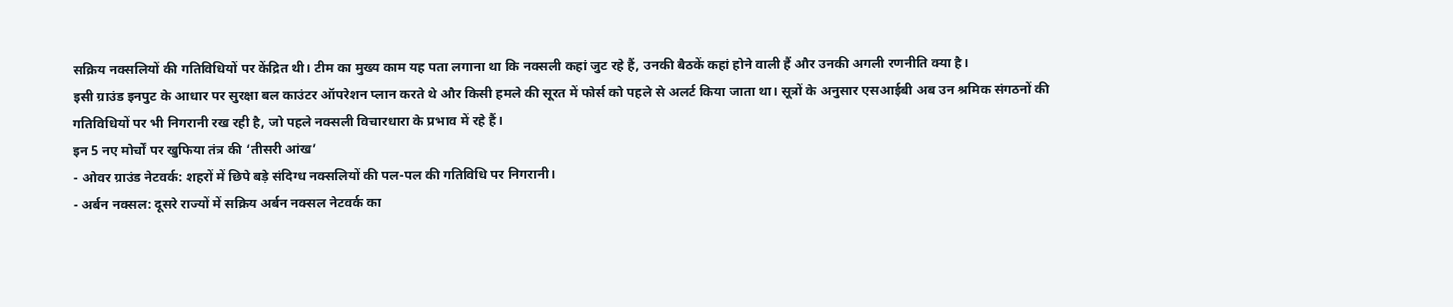सक्रिय नक्सलियों की गतिविधियों पर केंद्रित थी। टीम का मुख्य काम यह पता लगाना था कि नक्सली कहां जुट रहे हैं, उनकी बैठकें कहां होने वाली हैं और उनकी अगली रणनीति क्या है।
इसी ग्राउंड इनपुट के आधार पर सुरक्षा बल काउंटर ऑपरेशन प्लान करते थे और किसी हमले की सूरत में फोर्स को पहले से अलर्ट किया जाता था। सूत्रों के अनुसार एसआईबी अब उन श्रमिक संगठनों की गतिविधियों पर भी निगरानी रख रही है, जो पहले नक्सली विचारधारा के प्रभाव में रहे हैं।
इन 5 नए मोर्चों पर खुफिया तंत्र की ‘तीसरी आंख’
- ओवर ग्राउंड नेटवर्क: शहरों में छिपे बड़े संदिग्ध नक्सलियों की पल-पल की गतिविधि पर निगरानी।
- अर्बन नक्सल: दूसरे राज्यों में सक्रिय अर्बन नक्सल नेटवर्क का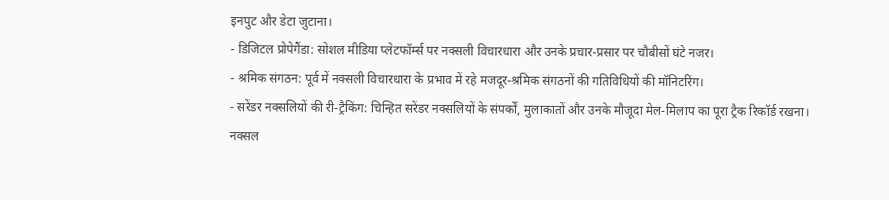इनपुट और डेटा जुटाना।
- डिजिटल प्रोपेगैंडा: सोशल मीडिया प्लेटफॉर्म्स पर नक्सली विचारधारा और उनके प्रचार-प्रसार पर चौबीसों घंटे नजर।
- श्रमिक संगठन: पूर्व में नक्सली विचारधारा के प्रभाव में रहे मजदूर-श्रमिक संगठनों की गतिविधियों की मॉनिटरिंग।
- सरेंडर नक्सलियों की री-ट्रैकिंग: चिन्हित सरेंडर नक्सलियों के संपर्कों, मुलाकातों और उनके मौजूदा मेल-मिलाप का पूरा ट्रैक रिकॉर्ड रखना।
नक्सल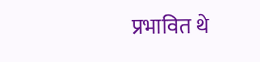प्रभावित थे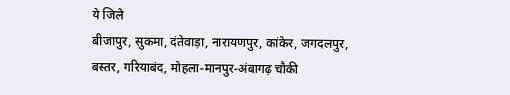ये जिले
बीजापुर, सुकमा, दंतेवाड़ा, नारायणपुर, कांकेर, जगदलपुर, बस्तर, गरियाबंद, मोहला-मानपुर-अंबागढ़ चौकी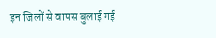इन जिलों से वापस बुलाई गई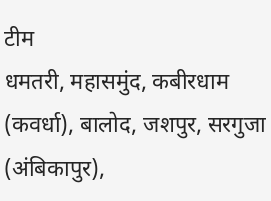टीम
धमतरी, महासमुंद, कबीरधाम (कवर्धा), बालोद, जशपुर, सरगुजा (अंबिकापुर),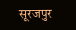सूरजपुर